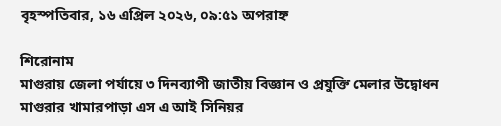বৃহস্পতিবার, ১৬ এপ্রিল ২০২৬, ০৯:৫১ অপরাহ্ন

শিরোনাম
মাগুরায় জেলা পর্যায়ে ৩ দিনব্যাপী জাতীয় বিজ্ঞান ও প্রযুক্তি মেলার উদ্বোধন মাগুরার খামারপাড়া এস এ আই সিনিয়র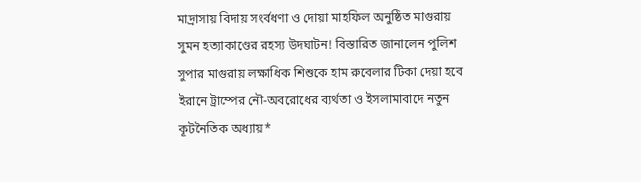মাদ্রাসায় বিদায় সংর্বধণা ও দোয়া মাহফিল অনুষ্ঠিত মাগুরায় সুমন হত্যাকাণ্ডের রহস্য উদঘাটন! বিস্তারিত জানালেন পুলিশ সুপার মাগুরায় লক্ষাধিক শিশুকে হাম রুবেলার টিকা দেয়া হবে ইরানে ট্রাম্পের নৌ-অবরোধের ব্যর্থতা ও ইসলামাবাদে নতুন কূটনৈতিক অধ্যায়*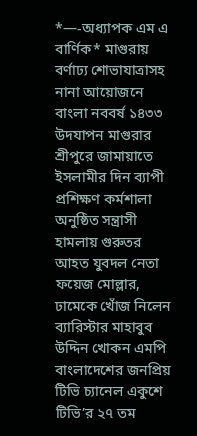*—-অধ্যাপক এম এ বার্ণিক* মাগুরায় বর্ণাঢ্য শোভাযাত্রাসহ নানা আয়োজনে বাংলা নববর্ষ ১৪৩৩ উদযাপন মাগুরার শ্রীপুরে জামায়াতে ইসলামীর দিন ব্যাপী প্রশিক্ষণ কর্মশালা অনুষ্ঠিত সন্ত্রাসী হামলায় গুরুতর আহত যুবদল নেতা ফয়েজ মোল্লার, ঢামেকে খোঁজ নিলেন ব্যারিস্টার মাহাবুব উদ্দিন খোকন এমপি বাংলাদেশের জনপ্রিয় টিভি চ্যানেল একুশে টিভি’র ২৭ তম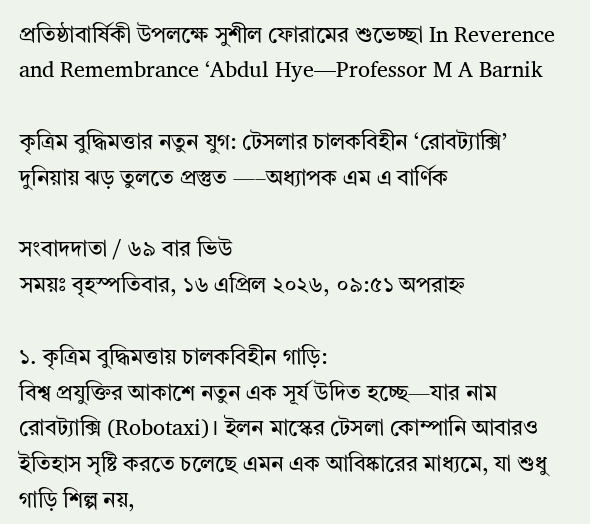প্রতিষ্ঠাবার্ষিকী উপলক্ষে সুশীল ফোরামের শুভেচ্ছা In Reverence and Remembrance ‘Abdul Hye—Professor M A Barnik

কৃত্রিম বুদ্ধিমত্তার নতুন যুগ: টেসলার চালকবিহীন ‘রোবট্যাক্সি’ দুনিয়ায় ঝড় তুলতে প্রস্তুত —–অধ্যাপক এম এ বার্ণিক

সংবাদদাতা / ৬৯ বার ভিউ
সময়ঃ বৃহস্পতিবার, ১৬ এপ্রিল ২০২৬, ০৯:৫১ অপরাহ্ন

১. কৃত্রিম বুদ্ধিমত্তায় চালকবিহীন গাড়ি:
বিশ্ব প্রযুক্তির আকাশে নতুন এক সূর্য উদিত হচ্ছে—যার নাম রোবট্যাক্সি (Robotaxi)। ইলন মাস্কের টেসলা কোম্পানি আবারও ইতিহাস সৃষ্টি করতে চলেছে এমন এক আবিষ্কারের মাধ্যমে, যা শুধু গাড়ি শিল্প নয়,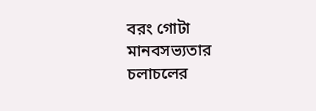বরং গোটা মানবসভ্যতার চলাচলের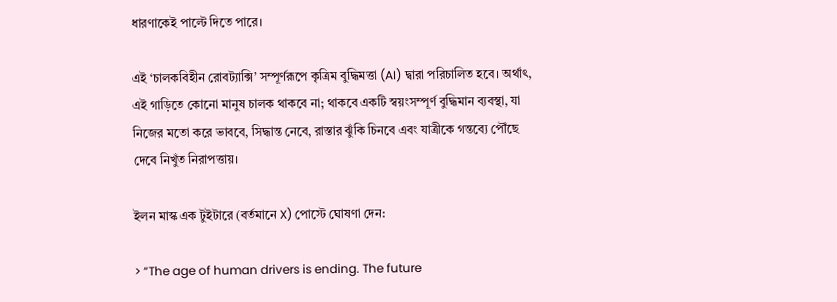ধারণাকেই পাল্টে দিতে পারে।

এই ‘চালকবিহীন রোবট্যাক্সি’ সম্পূর্ণরূপে কৃত্রিম বুদ্ধিমত্তা (AI) দ্বারা পরিচালিত হবে। অর্থাৎ, এই গাড়িতে কোনো মানুষ চালক থাকবে না; থাকবে একটি স্বয়ংসম্পূর্ণ বুদ্ধিমান ব্যবস্থা, যা নিজের মতো করে ভাববে, সিদ্ধান্ত নেবে, রাস্তার ঝুঁকি চিনবে এবং যাত্রীকে গন্তব্যে পৌঁছে দেবে নিখুঁত নিরাপত্তায়।

ইলন মাস্ক এক টুইটারে (বর্তমানে X) পোস্টে ঘোষণা দেন:

> “The age of human drivers is ending. The future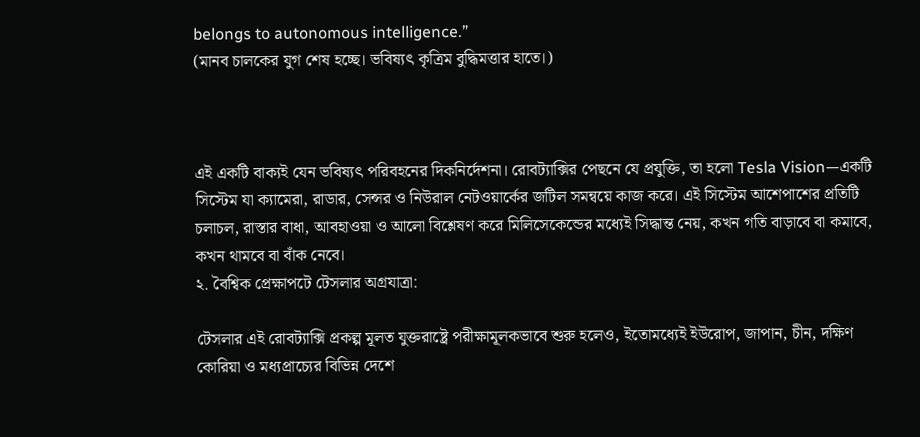belongs to autonomous intelligence.”
(মানব চালকের যুগ শেষ হচ্ছে। ভবিষ্যৎ কৃত্রিম বুদ্ধিমত্তার হাতে।)



এই একটি বাক্যই যেন ভবিষ্যৎ পরিবহনের দিকনির্দেশনা। রোবট্যাক্সির পেছনে যে প্রযুক্তি, তা হলো Tesla Vision—একটি সিস্টেম যা ক্যামেরা, রাডার, সেন্সর ও নিউরাল নেটওয়ার্কের জটিল সমন্বয়ে কাজ করে। এই সিস্টেম আশেপাশের প্রতিটি চলাচল, রাস্তার বাধা, আবহাওয়া ও আলো বিশ্লেষণ করে মিলিসেকেন্ডের মধ্যেই সিদ্ধান্ত নেয়, কখন গতি বাড়াবে বা কমাবে, কখন থামবে বা বাঁক নেবে।
২. বৈশ্বিক প্রেক্ষাপটে টেসলার অগ্রযাত্রা:

টেসলার এই রোবট্যাক্সি প্রকল্প মূলত যুক্তরাষ্ট্রে পরীক্ষামূলকভাবে শুরু হলেও, ইতোমধ্যেই ইউরোপ, জাপান, চীন, দক্ষিণ কোরিয়া ও মধ্যপ্রাচ্যের বিভিন্ন দেশে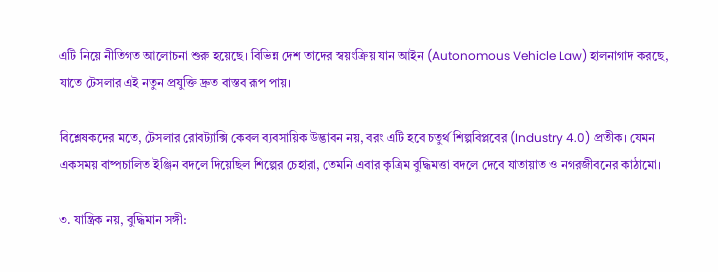এটি নিয়ে নীতিগত আলোচনা শুরু হয়েছে। বিভিন্ন দেশ তাদের স্বয়ংক্রিয় যান আইন (Autonomous Vehicle Law) হালনাগাদ করছে, যাতে টেসলার এই নতুন প্রযুক্তি দ্রুত বাস্তব রূপ পায়।

বিশ্লেষকদের মতে, টেসলার রোবট্যাক্সি কেবল ব্যবসায়িক উদ্ভাবন নয়, বরং এটি হবে চতুর্থ শিল্পবিপ্লবের (Industry 4.0) প্রতীক। যেমন একসময় বাষ্পচালিত ইঞ্জিন বদলে দিয়েছিল শিল্পের চেহারা, তেমনি এবার কৃত্রিম বুদ্ধিমত্তা বদলে দেবে যাতায়াত ও নগরজীবনের কাঠামো।

৩. যান্ত্রিক নয়, বুদ্ধিমান সঙ্গী: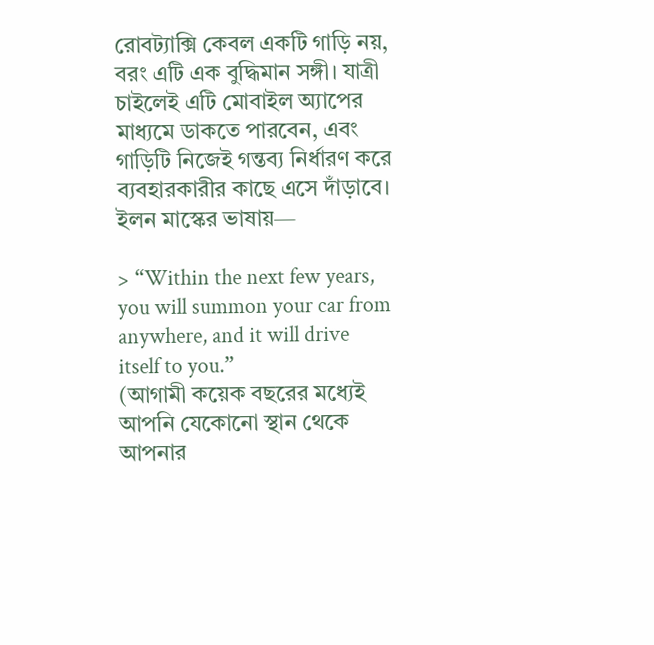রোবট্যাক্সি কেবল একটি গাড়ি নয়, বরং এটি এক বুদ্ধিমান সঙ্গী। যাত্রী চাইলেই এটি মোবাইল অ্যাপের মাধ্যমে ডাকতে পারবেন, এবং গাড়িটি নিজেই গন্তব্য নির্ধারণ করে ব্যবহারকারীর কাছে এসে দাঁড়াবে। ইলন মাস্কের ভাষায়—

> “Within the next few years, you will summon your car from anywhere, and it will drive itself to you.”
(আগামী কয়েক বছরের মধ্যেই আপনি যেকোনো স্থান থেকে আপনার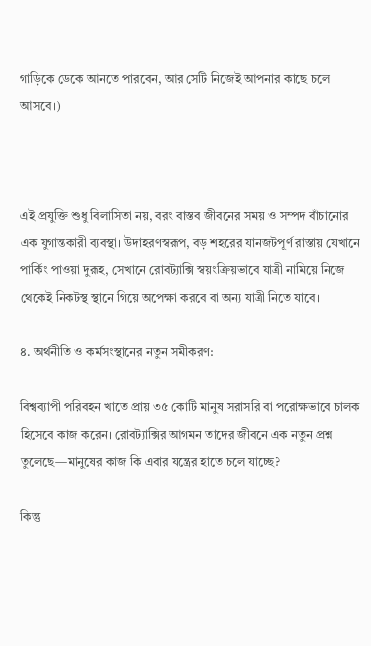গাড়িকে ডেকে আনতে পারবেন, আর সেটি নিজেই আপনার কাছে চলে আসবে।)



এই প্রযুক্তি শুধু বিলাসিতা নয়, বরং বাস্তব জীবনের সময় ও সম্পদ বাঁচানোর এক যুগান্তকারী ব্যবস্থা। উদাহরণস্বরূপ, বড় শহরের যানজটপূর্ণ রাস্তায় যেখানে পার্কিং পাওয়া দুরূহ, সেখানে রোবট্যাক্সি স্বয়ংক্রিয়ভাবে যাত্রী নামিয়ে নিজে থেকেই নিকটস্থ স্থানে গিয়ে অপেক্ষা করবে বা অন্য যাত্রী নিতে যাবে।

৪. অর্থনীতি ও কর্মসংস্থানের নতুন সমীকরণ:

বিশ্বব্যাপী পরিবহন খাতে প্রায় ৩৫ কোটি মানুষ সরাসরি বা পরোক্ষভাবে চালক হিসেবে কাজ করেন। রোবট্যাক্সির আগমন তাদের জীবনে এক নতুন প্রশ্ন তুলেছে—মানুষের কাজ কি এবার যন্ত্রের হাতে চলে যাচ্ছে?

কিন্তু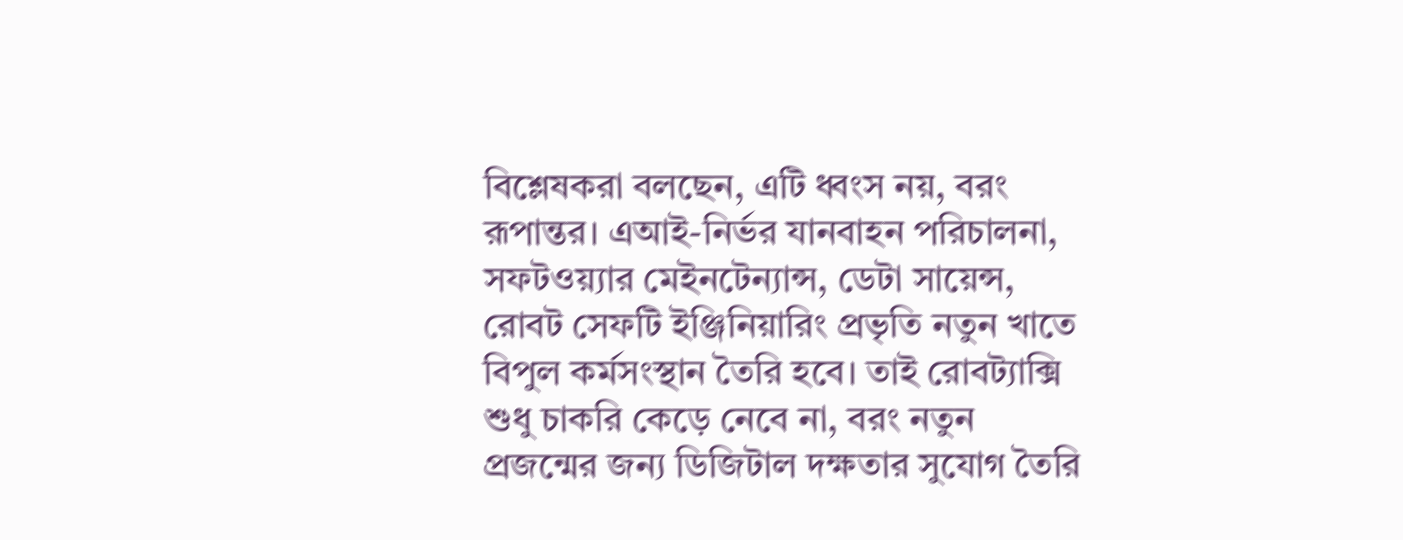বিশ্লেষকরা বলছেন, এটি ধ্বংস নয়, বরং রূপান্তর। এআই-নির্ভর যানবাহন পরিচালনা, সফটওয়্যার মেইনটেন্যান্স, ডেটা সায়েন্স, রোবট সেফটি ইঞ্জিনিয়ারিং প্রভৃতি নতুন খাতে বিপুল কর্মসংস্থান তৈরি হবে। তাই রোবট্যাক্সি শুধু চাকরি কেড়ে নেবে না, বরং নতুন প্রজন্মের জন্য ডিজিটাল দক্ষতার সুযোগ তৈরি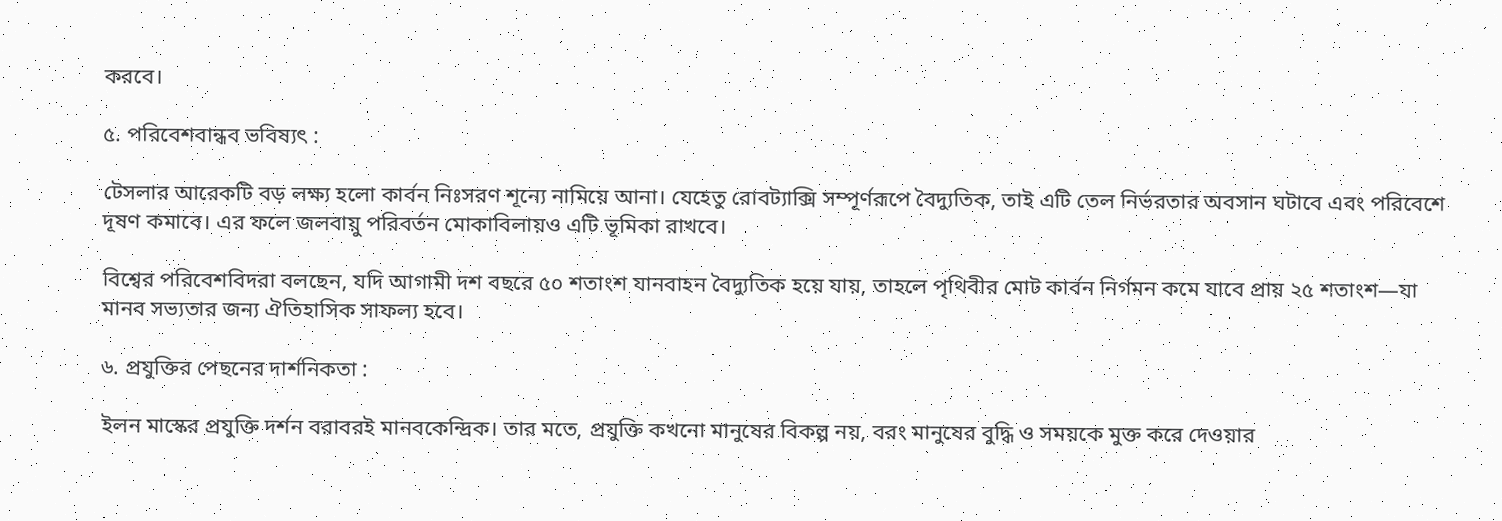করবে।

৫. পরিবেশবান্ধব ভবিষ্যৎ :

টেসলার আরেকটি বড় লক্ষ্য হলো কার্বন নিঃসরণ শূন্যে নামিয়ে আনা। যেহেতু রোবট্যাক্সি সম্পূর্ণরূপে বৈদ্যুতিক, তাই এটি তেল নির্ভরতার অবসান ঘটাবে এবং পরিবেশে দূষণ কমাবে। এর ফলে জলবায়ু পরিবর্তন মোকাবিলায়ও এটি ভূমিকা রাখবে।

বিশ্বের পরিবেশবিদরা বলছেন, যদি আগামী দশ বছরে ৫০ শতাংশ যানবাহন বৈদ্যুতিক হয়ে যায়, তাহলে পৃথিবীর মোট কার্বন নির্গমন কমে যাবে প্রায় ২৫ শতাংশ—যা মানব সভ্যতার জন্য ঐতিহাসিক সাফল্য হবে।

৬. প্রযুক্তির পেছনের দার্শনিকতা :

ইলন মাস্কের প্রযুক্তি দর্শন বরাবরই মানবকেন্দ্রিক। তার মতে, প্রযুক্তি কখনো মানুষের বিকল্প নয়, বরং মানুষের বুদ্ধি ও সময়কে মুক্ত করে দেওয়ার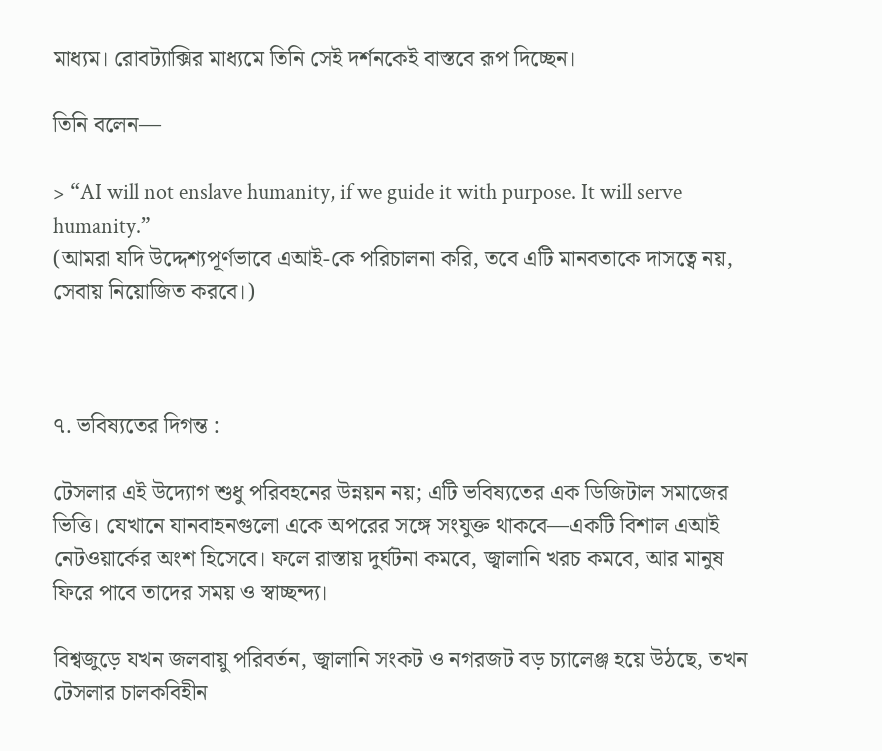মাধ্যম। রোবট্যাক্সির মাধ্যমে তিনি সেই দর্শনকেই বাস্তবে রূপ দিচ্ছেন।

তিনি বলেন—

> “AI will not enslave humanity, if we guide it with purpose. It will serve humanity.”
(আমরা যদি উদ্দেশ্যপূর্ণভাবে এআই-কে পরিচালনা করি, তবে এটি মানবতাকে দাসত্বে নয়, সেবায় নিয়োজিত করবে।)



৭. ভবিষ্যতের দিগন্ত :

টেসলার এই উদ্যোগ শুধু পরিবহনের উন্নয়ন নয়; এটি ভবিষ্যতের এক ডিজিটাল সমাজের ভিত্তি। যেখানে যানবাহনগুলো একে অপরের সঙ্গে সংযুক্ত থাকবে—একটি বিশাল এআই নেটওয়ার্কের অংশ হিসেবে। ফলে রাস্তায় দুর্ঘটনা কমবে, জ্বালানি খরচ কমবে, আর মানুষ ফিরে পাবে তাদের সময় ও স্বাচ্ছন্দ্য।

বিশ্বজুড়ে যখন জলবায়ু পরিবর্তন, জ্বালানি সংকট ও নগরজট বড় চ্যালেঞ্জ হয়ে উঠছে, তখন টেসলার চালকবিহীন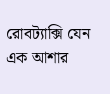রোবট্যাক্সি যেন এক আশার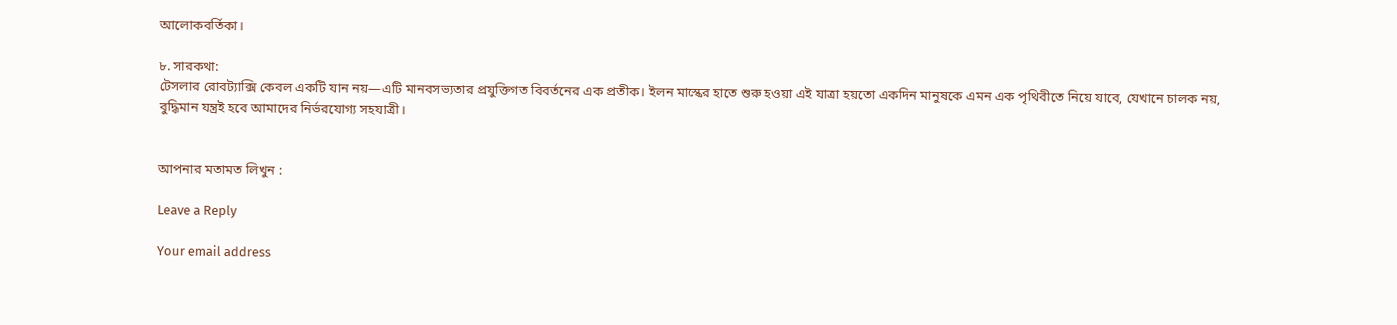আলোকবর্তিকা।

৮. সারকথা:
টেসলার রোবট্যাক্সি কেবল একটি যান নয়—এটি মানবসভ্যতার প্রযুক্তিগত বিবর্তনের এক প্রতীক। ইলন মাস্কের হাতে শুরু হওয়া এই যাত্রা হয়তো একদিন মানুষকে এমন এক পৃথিবীতে নিয়ে যাবে, যেখানে চালক নয়, বুদ্ধিমান যন্ত্রই হবে আমাদের নির্ভরযোগ্য সহযাত্রী।


আপনার মতামত লিখুন :

Leave a Reply

Your email address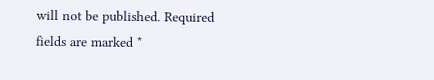will not be published. Required fields are marked *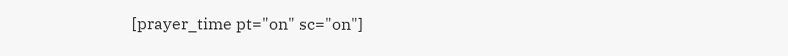[prayer_time pt="on" sc="on"]